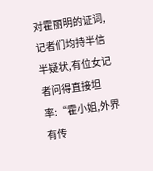对霍丽明的证词,记者们均持半信半疑状,有位女记者问得直接坦率:“霍小姐,外界有传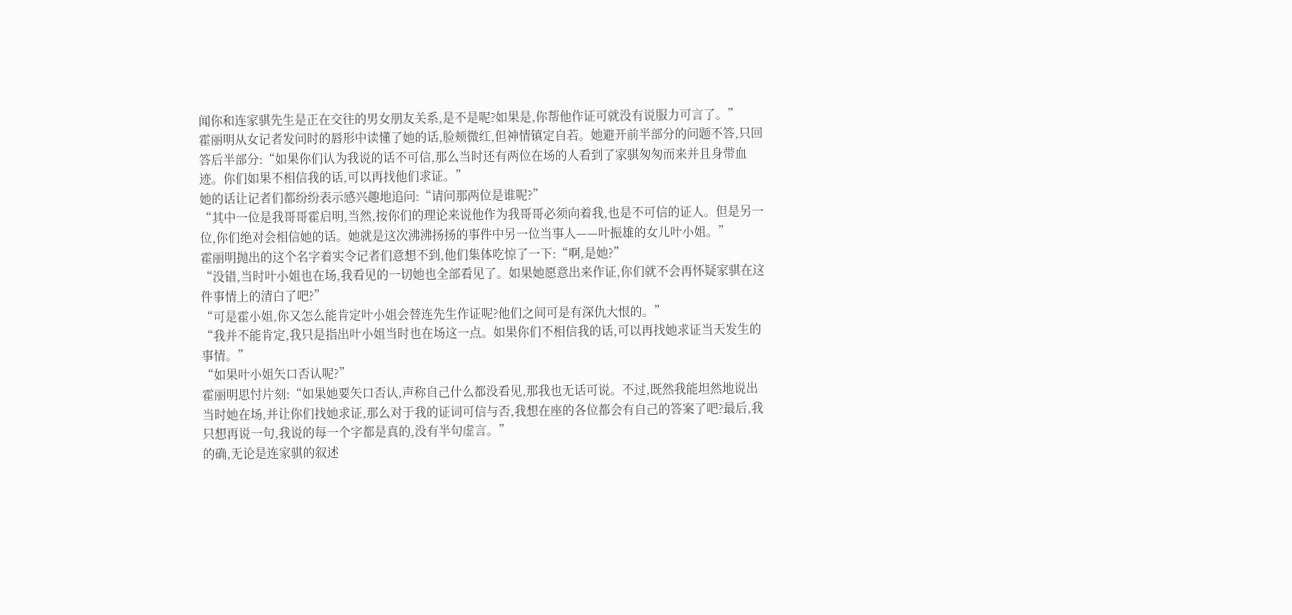闻你和连家骐先生是正在交往的男女朋友关系,是不是呢?如果是,你帮他作证可就没有说服力可言了。”
霍丽明从女记者发问时的唇形中读懂了她的话,脸颊微红,但神情镇定自若。她避开前半部分的问题不答,只回答后半部分:“如果你们认为我说的话不可信,那么当时还有两位在场的人看到了家骐匆匆而来并且身带血迹。你们如果不相信我的话,可以再找他们求证。”
她的话让记者们都纷纷表示感兴趣地追问:“请问那两位是谁呢?”
“其中一位是我哥哥霍启明,当然,按你们的理论来说他作为我哥哥必须向着我,也是不可信的证人。但是另一位,你们绝对会相信她的话。她就是这次沸沸扬扬的事件中另一位当事人——叶振雄的女儿叶小姐。”
霍丽明抛出的这个名字着实令记者们意想不到,他们集体吃惊了一下:“啊,是她?”
“没错,当时叶小姐也在场,我看见的一切她也全部看见了。如果她愿意出来作证,你们就不会再怀疑家骐在这件事情上的清白了吧?”
“可是霍小姐,你又怎么能肯定叶小姐会替连先生作证呢?他们之间可是有深仇大恨的。”
“我并不能肯定,我只是指出叶小姐当时也在场这一点。如果你们不相信我的话,可以再找她求证当天发生的事情。”
“如果叶小姐矢口否认呢?”
霍丽明思忖片刻:“如果她要矢口否认,声称自己什么都没看见,那我也无话可说。不过,既然我能坦然地说出当时她在场,并让你们找她求证,那么对于我的证词可信与否,我想在座的各位都会有自己的答案了吧?最后,我只想再说一句,我说的每一个字都是真的,没有半句虚言。”
的确,无论是连家骐的叙述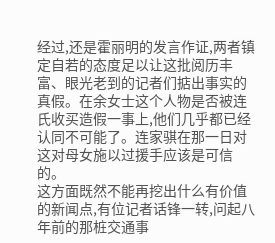经过,还是霍丽明的发言作证,两者镇定自若的态度足以让这批阅历丰富、眼光老到的记者们掂出事实的真假。在余女士这个人物是否被连氏收买造假一事上,他们几乎都已经认同不可能了。连家骐在那一日对这对母女施以过援手应该是可信的。
这方面既然不能再挖出什么有价值的新闻点,有位记者话锋一转,问起八年前的那桩交通事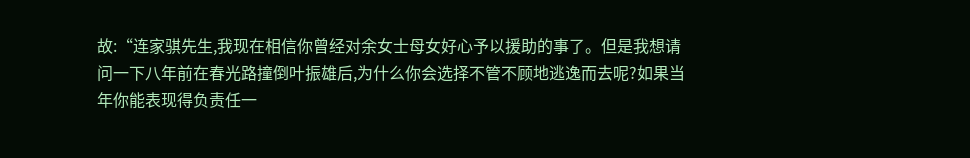故:“连家骐先生,我现在相信你曾经对余女士母女好心予以援助的事了。但是我想请问一下八年前在春光路撞倒叶振雄后,为什么你会选择不管不顾地逃逸而去呢?如果当年你能表现得负责任一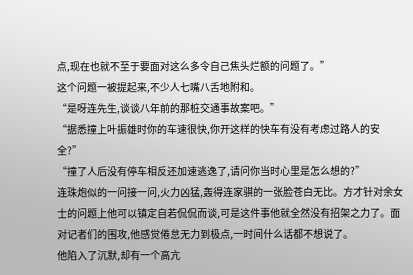点,现在也就不至于要面对这么多令自己焦头烂额的问题了。”
这个问题一被提起来,不少人七嘴八舌地附和。
“是呀连先生,谈谈八年前的那桩交通事故案吧。”
“据悉撞上叶振雄时你的车速很快,你开这样的快车有没有考虑过路人的安全?”
“撞了人后没有停车相反还加速逃逸了,请问你当时心里是怎么想的?”
连珠炮似的一问接一问,火力凶猛,轰得连家骐的一张脸苍白无比。方才针对余女士的问题上他可以镇定自若侃侃而谈,可是这件事他就全然没有招架之力了。面对记者们的围攻,他感觉倦怠无力到极点,一时间什么话都不想说了。
他陷入了沉默,却有一个高亢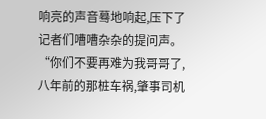响亮的声音蓦地响起,压下了记者们嘈嘈杂杂的提问声。
“你们不要再难为我哥哥了,八年前的那桩车祸,肇事司机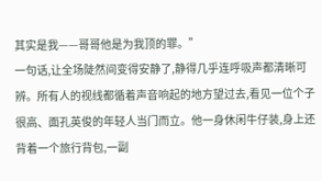其实是我——哥哥他是为我顶的罪。”
一句话,让全场陡然间变得安静了,静得几乎连呼吸声都清晰可辨。所有人的视线都循着声音响起的地方望过去,看见一位个子很高、面孔英俊的年轻人当门而立。他一身休闲牛仔装,身上还背着一个旅行背包,一副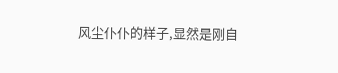风尘仆仆的样子,显然是刚自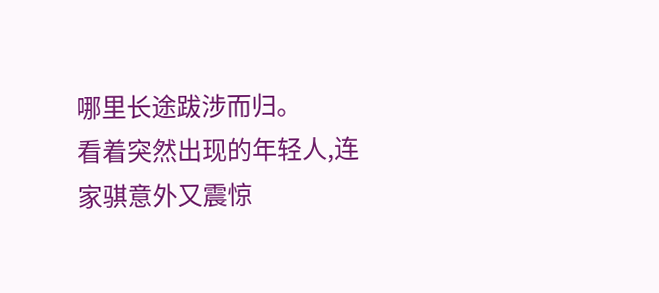哪里长途跋涉而归。
看着突然出现的年轻人,连家骐意外又震惊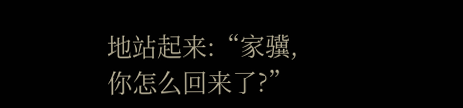地站起来:“家骥,你怎么回来了?”